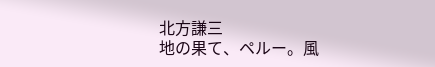北方謙三
地の果て、ペルー。風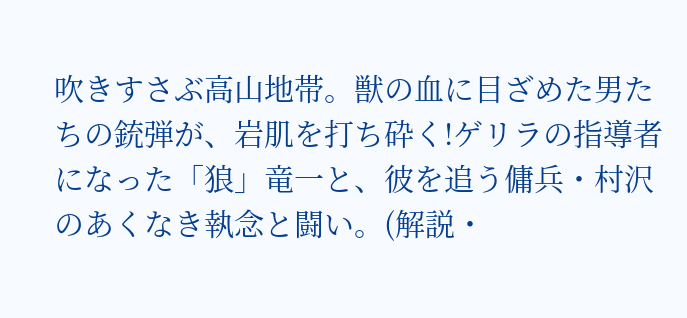吹きすさぶ高山地帯。獣の血に目ざめた男たちの銃弾が、岩肌を打ち砕く!ゲリラの指導者になった「狼」竜一と、彼を追う傭兵・村沢のあくなき執念と闘い。(解説・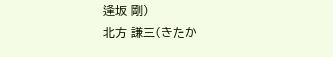逢坂 剛)
北方 謙三(きたか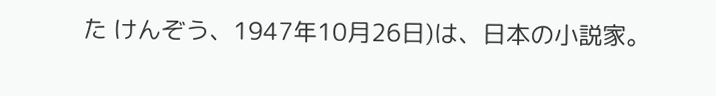た けんぞう、1947年10月26日)は、日本の小説家。